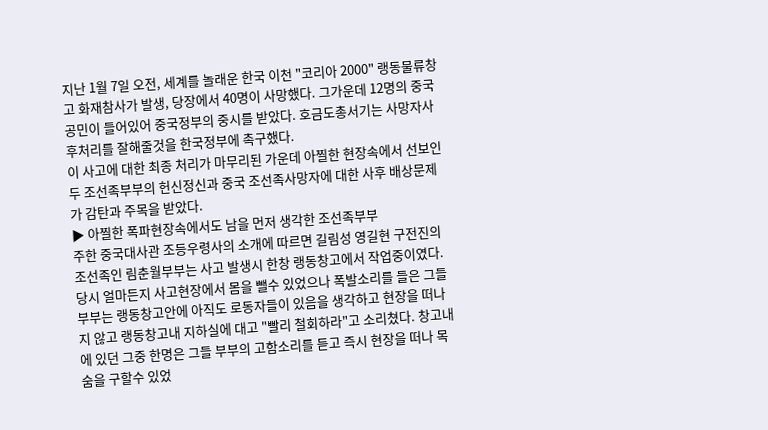지난 1월 7일 오전, 세계를 놀래운 한국 이천 "코리아 2000" 랭동물류창고 화재참사가 발생, 당장에서 40명이 사망했다. 그가운데 12명의 중국공민이 들어있어 중국정부의 중시를 받았다. 호금도총서기는 사망자사후처리를 잘해줄것을 한국정부에 촉구했다.
이 사고에 대한 최종 처리가 마무리된 가운데 아찔한 현장속에서 선보인 두 조선족부부의 헌신정신과 중국 조선족사망자에 대한 사후 배상문제가 감탄과 주목을 받았다.
▶ 아찔한 폭파현장속에서도 남을 먼저 생각한 조선족부부
주한 중국대사관 조등우령사의 소개에 따르면 길림성 영길현 구전진의 조선족인 림춘월부부는 사고 발생시 한창 랭동창고에서 작업중이였다. 당시 얼마든지 사고현장에서 몸을 뺄수 있었으나 폭발소리를 들은 그들 부부는 랭동창고안에 아직도 로동자들이 있음을 생각하고 현장을 떠나지 않고 랭동창고내 지하실에 대고 "빨리 철회하라"고 소리쳤다. 창고내에 있던 그중 한명은 그들 부부의 고함소리를 듣고 즉시 현장을 떠나 목숨을 구할수 있었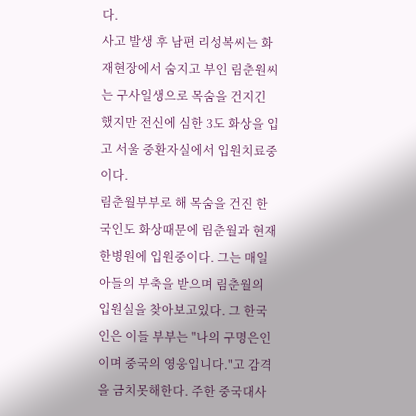다.
사고 발생 후 남편 리성복씨는 화재현장에서 숨지고 부인 림춘원씨는 구사일생으로 목숨을 건지긴 했지만 전신에 심한 3도 화상을 입고 서울 중환자실에서 입원치료중이다.
림춘월부부로 해 목숨을 건진 한국인도 화상때문에 림춘월과 현재 한병원에 입원중이다. 그는 매일 아들의 부축을 받으며 림춘월의 입원실을 찾아보고있다. 그 한국인은 이들 부부는 "나의 구명은인이며 중국의 영웅입니다."고 감격을 금치못해한다. 주한 중국대사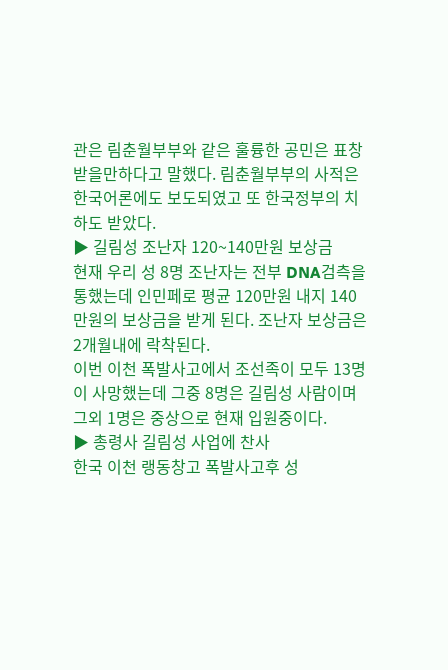관은 림춘월부부와 같은 훌륭한 공민은 표창받을만하다고 말했다. 림춘월부부의 사적은 한국어론에도 보도되였고 또 한국정부의 치하도 받았다.
▶ 길림성 조난자 120~140만원 보상금
현재 우리 성 8명 조난자는 전부 DNA검측을 통했는데 인민페로 평균 120만원 내지 140만원의 보상금을 받게 된다. 조난자 보상금은 2개월내에 락착된다.
이번 이천 폭발사고에서 조선족이 모두 13명이 사망했는데 그중 8명은 길림성 사람이며 그외 1명은 중상으로 현재 입원중이다.
▶ 총령사 길림성 사업에 찬사
한국 이천 랭동창고 폭발사고후 성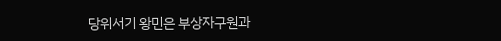당위서기 왕민은 부상자구원과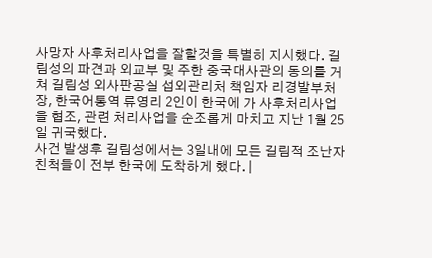사망자 사후처리사업을 잘할것을 특별히 지시했다. 길림성의 파견과 외교부 및 주한 중국대사관의 동의를 거쳐 길림성 외사판공실 섭외관리처 책임자 리경발부처장, 한국어통역 류영리 2인이 한국에 가 사후처리사업을 협조, 관련 처리사업을 순조롭게 마치고 지난 1월 25일 귀국했다.
사건 발생후 길림성에서는 3일내에 모든 길림적 조난자 친척들이 전부 한국에 도착하게 했다. |